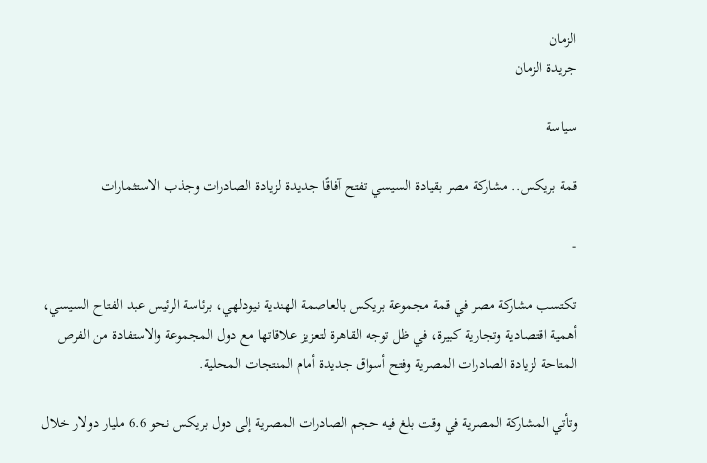الزمان
جريدة الزمان

سياسة

قمة بريكس.. مشاركة مصر بقيادة السيسي تفتح آفاقًا جديدة لزيادة الصادرات وجذب الاستثمارات

-

تكتسب مشاركة مصر في قمة مجموعة بريكس بالعاصمة الهندية نيودلهي، برئاسة الرئيس عبد الفتاح السيسي، أهمية اقتصادية وتجارية كبيرة، في ظل توجه القاهرة لتعزيز علاقاتها مع دول المجموعة والاستفادة من الفرص المتاحة لزيادة الصادرات المصرية وفتح أسواق جديدة أمام المنتجات المحلية.

وتأتي المشاركة المصرية في وقت بلغ فيه حجم الصادرات المصرية إلى دول بريكس نحو 6.6 مليار دولار خلال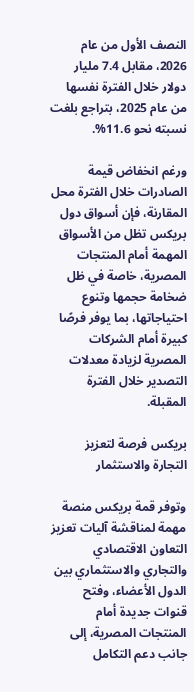النصف الأول من عام 2026، مقابل 7.4 مليار دولار خلال الفترة نفسها من عام 2025، بتراجع بلغت نسبته نحو 11.6%.

ورغم انخفاض قيمة الصادرات خلال الفترة محل المقارنة، فإن أسواق دول بريكس تظل من الأسواق المهمة أمام المنتجات المصرية، خاصة في ظل ضخامة حجمها وتنوع احتياجاتها، بما يوفر فرصًا كبيرة أمام الشركات المصرية لزيادة معدلات التصدير خلال الفترة المقبلة.

بريكس فرصة لتعزيز التجارة والاستثمار

وتوفر قمة بريكس منصة مهمة لمناقشة آليات تعزيز التعاون الاقتصادي والتجاري والاستثماري بين الدول الأعضاء، وفتح قنوات جديدة أمام المنتجات المصرية، إلى جانب دعم التكامل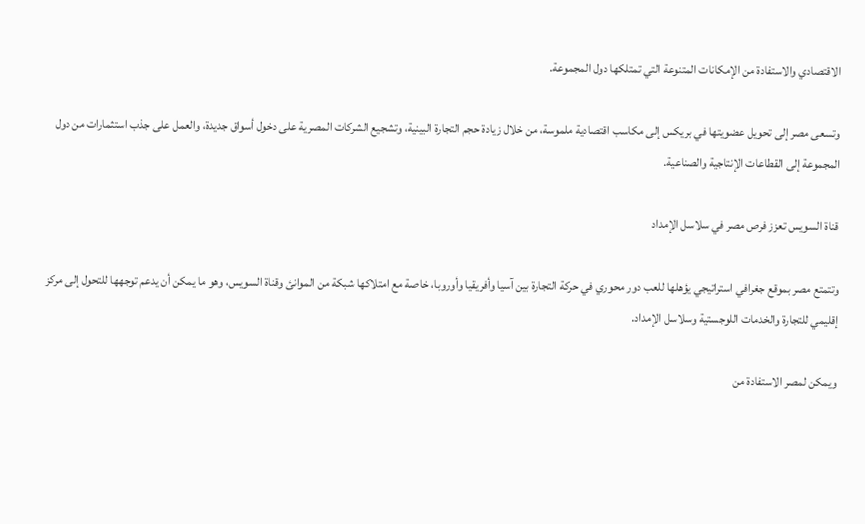الاقتصادي والاستفادة من الإمكانات المتنوعة التي تمتلكها دول المجموعة.

وتسعى مصر إلى تحويل عضويتها في بريكس إلى مكاسب اقتصادية ملموسة، من خلال زيادة حجم التجارة البينية، وتشجيع الشركات المصرية على دخول أسواق جديدة، والعمل على جذب استثمارات من دول المجموعة إلى القطاعات الإنتاجية والصناعية.

قناة السويس تعزز فرص مصر في سلاسل الإمداد

وتتمتع مصر بموقع جغرافي استراتيجي يؤهلها للعب دور محوري في حركة التجارة بين آسيا وأفريقيا وأوروبا، خاصة مع امتلاكها شبكة من الموانئ وقناة السويس، وهو ما يمكن أن يدعم توجهها للتحول إلى مركز إقليمي للتجارة والخدمات اللوجستية وسلاسل الإمداد.

ويمكن لمصر الاستفادة من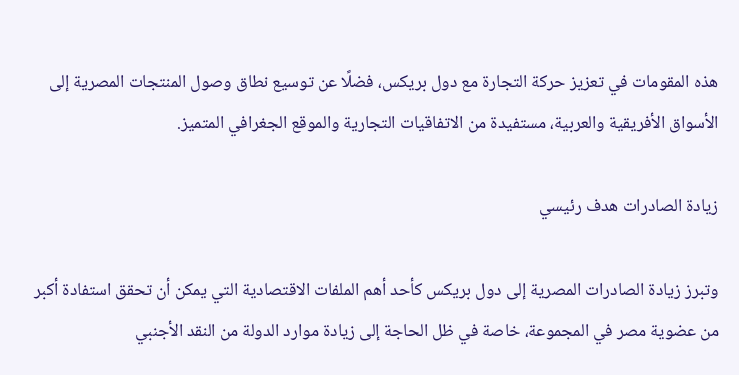هذه المقومات في تعزيز حركة التجارة مع دول بريكس، فضلًا عن توسيع نطاق وصول المنتجات المصرية إلى الأسواق الأفريقية والعربية، مستفيدة من الاتفاقيات التجارية والموقع الجغرافي المتميز.

زيادة الصادرات هدف رئيسي

وتبرز زيادة الصادرات المصرية إلى دول بريكس كأحد أهم الملفات الاقتصادية التي يمكن أن تحقق استفادة أكبر من عضوية مصر في المجموعة، خاصة في ظل الحاجة إلى زيادة موارد الدولة من النقد الأجنبي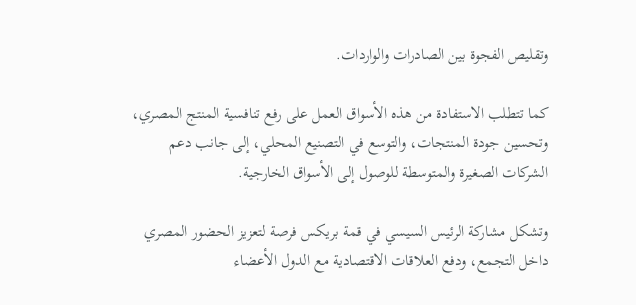وتقليص الفجوة بين الصادرات والواردات.

كما تتطلب الاستفادة من هذه الأسواق العمل على رفع تنافسية المنتج المصري، وتحسين جودة المنتجات، والتوسع في التصنيع المحلي، إلى جانب دعم الشركات الصغيرة والمتوسطة للوصول إلى الأسواق الخارجية.

وتشكل مشاركة الرئيس السيسي في قمة بريكس فرصة لتعزيز الحضور المصري داخل التجمع، ودفع العلاقات الاقتصادية مع الدول الأعضاء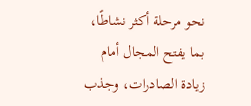نحو مرحلة أكثر نشاطًا، بما يفتح المجال أمام زيادة الصادرات، وجذب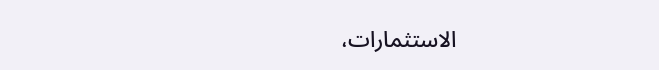الاستثمارات،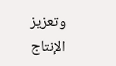وتعزيز الإنتاج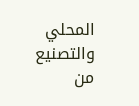المحلي والتصنيع من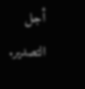أجل التصدير.